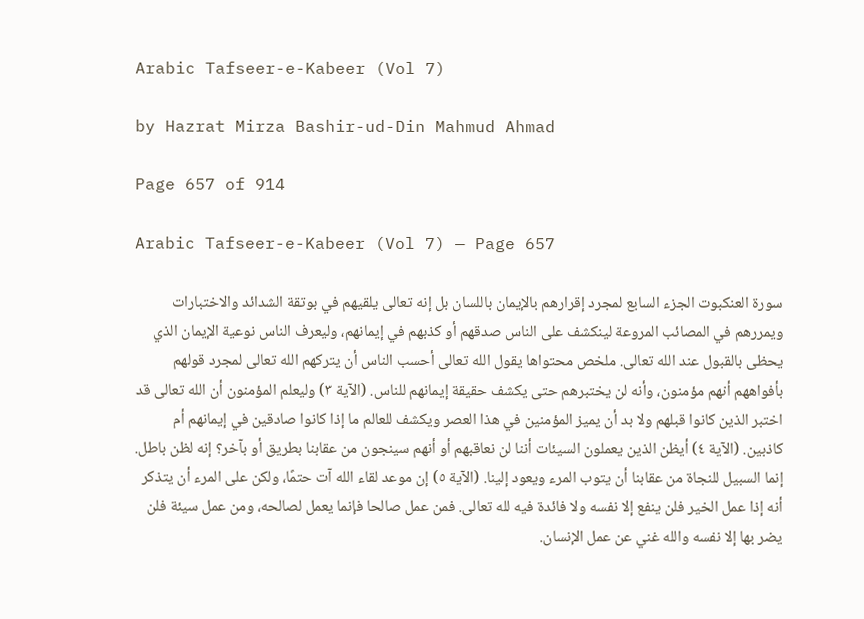Arabic Tafseer-e-Kabeer (Vol 7)

by Hazrat Mirza Bashir-ud-Din Mahmud Ahmad

Page 657 of 914

Arabic Tafseer-e-Kabeer (Vol 7) — Page 657

سورة العنكبوت الجزء السابع لمجرد إقرارهم بالإيمان باللسان بل إنه تعالى يلقيهم في بوتقة الشدائد والاختبارات ويمررهم في المصائب المروعة لينكشف على الناس صدقهم أو كذبهم في إيمانهم، وليعرف الناس نوعية الإيمان الذي يحظى بالقبول عند الله تعالى. ملخص محتواها يقول الله تعالى أحسب الناس أن يتركهم الله تعالى لمجرد قولهم بأفواههم أنهم مؤمنون، وأنه لن يختبرهم حتى يكشف حقيقة إيمانهم للناس. (الآية ٣) وليعلم المؤمنون أن الله تعالى قد اختبر الذين كانوا قبلهم ولا بد أن يميز المؤمنين في هذا العصر ويكشف للعالم ما إذا كانوا صادقين في إيمانهم أم كاذبين. (الآية ٤) أيظن الذين يعملون السيئات أننا لن نعاقبهم أو أنهم سينجون من عقابنا بطريق أو بآخر؟ إنه لظن باطل. إنما السبيل للنجاة من عقابنا أن يتوب المرء ويعود إلينا. (الآية ٥) إن موعد لقاء الله آت حتمًا، ولكن على المرء أن يتذكر أنه إذا عمل الخير فلن ينفع إلا نفسه ولا فائدة فيه لله تعالى. فمن عمل صالحا فإنما يعمل لصالحه، ومن عمل سيئة فلن يضر بها إلا نفسه والله غني عن عمل الإنسان.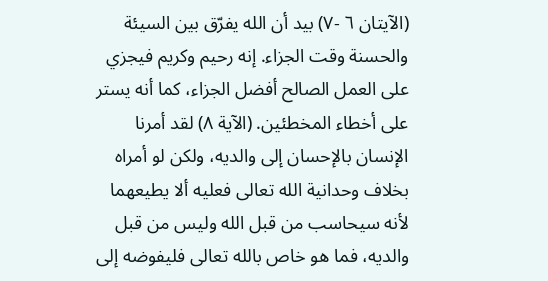(الآيتان ٦ -٧) بيد أن الله يفرّق بين السيئة والحسنة وقت الجزاء. إنه رحيم وكريم فيجزي على العمل الصالح أفضل الجزاء، كما أنه يستر على أخطاء المخطئين. (الآية ٨) لقد أمرنا الإنسان بالإحسان إلى والديه، ولكن لو أمراه بخلاف وحدانية الله تعالى فعليه ألا يطيعهما لأنه سيحاسب من قبل الله وليس من قبل والديه، فما هو خاص بالله تعالى فليفوضه إلى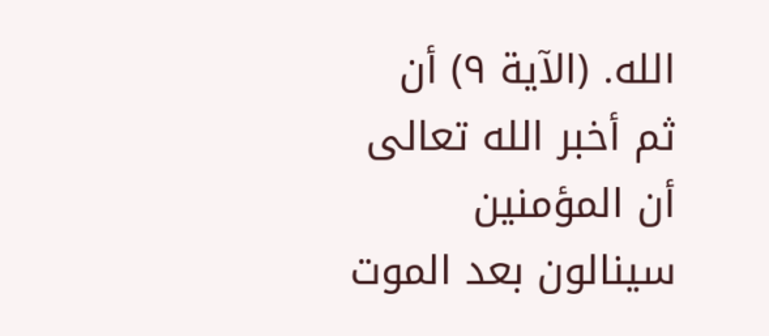الله. (الآية ٩) أن ثم أخبر الله تعالى أن المؤمنين سينالون بعد الموت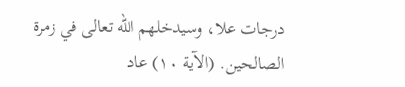درجات علا، وسيدخلهم الله تعالى في زمرة الصالحين. (الآية ١٠) عاد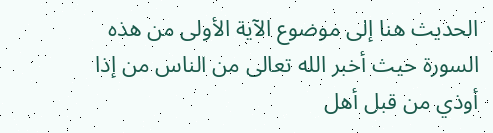الحديث هنا إلى موضوع الآية الأولى من هذه السورة حيث أخبر الله تعالى من الناس من إذا أوذي من قبل أهل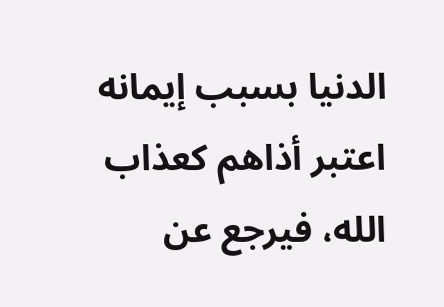الدنيا بسبب إيمانه اعتبر أذاهم كعذاب الله، فيرجع عن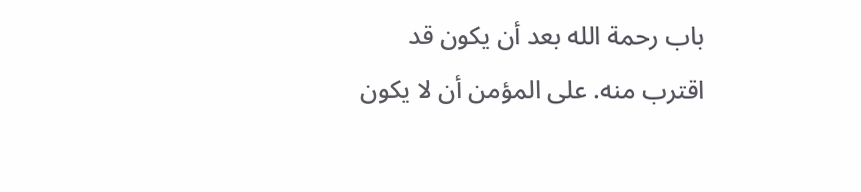باب رحمة الله بعد أن يكون قد اقترب منه. على المؤمن أن لا يكون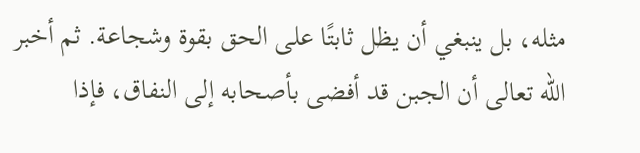مثله، بل ينبغي أن يظل ثابتًا على الحق بقوة وشجاعة. ثم أخبر الله تعالى أن الجبن قد أفضى بأصحابه إلى النفاق، فإذا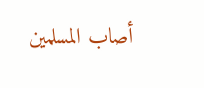أصاب المسلمين